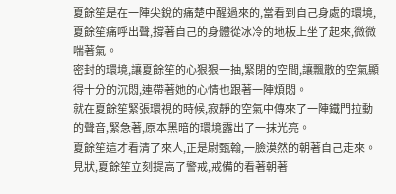夏餘笙是在一陣尖銳的痛楚中醒過來的,當看到自己身處的環境,夏餘笙痛呼出聲,撐著自己的身體從冰冷的地板上坐了起來,微微喘著氣。
密封的環境,讓夏餘笙的心狠狠一抽,緊閉的空間,讓飄散的空氣顯得十分的沉悶,連帶著她的心情也跟著一陣煩悶。
就在夏餘笙緊張環視的時候,寂靜的空氣中傳來了一陣鐵門拉動的聲音,緊急著,原本黑暗的環境露出了一抹光亮。
夏餘笙這才看清了來人,正是尉甄翰,一臉漠然的朝著自己走來。
見狀,夏餘笙立刻提高了警戒,戒備的看著朝著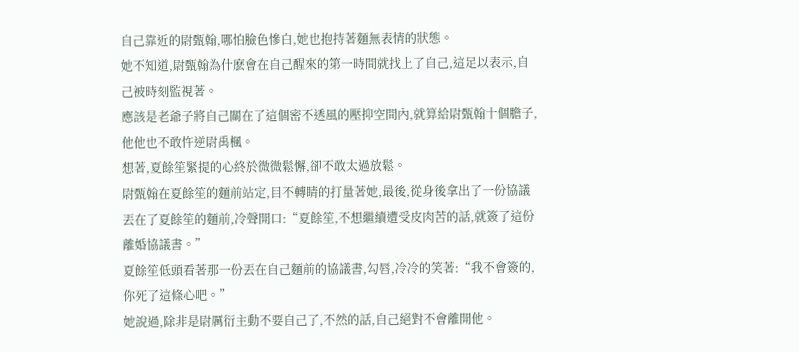自己靠近的尉甄翰,哪怕臉色慘白,她也抱持著麵無表情的狀態。
她不知道,尉甄翰為什麽會在自己醒來的第一時間就找上了自己,這足以表示,自己被時刻監視著。
應該是老爺子將自己關在了這個密不透風的壓抑空間內,就算給尉甄翰十個膽子,他他也不敢忤逆尉禹楓。
想著,夏餘笙緊提的心終於微微鬆懈,卻不敢太過放鬆。
尉甄翰在夏餘笙的麵前站定,目不轉睛的打量著她,最後,從身後拿出了一份協議丟在了夏餘笙的麵前,冷聲開口:“夏餘笙,不想繼續遭受皮肉苦的話,就簽了這份離婚協議書。”
夏餘笙低頭看著那一份丟在自己麵前的協議書,勾唇,冷冷的笑著:“我不會簽的,你死了這條心吧。”
她說過,除非是尉厲衍主動不要自己了,不然的話,自己絕對不會離開他。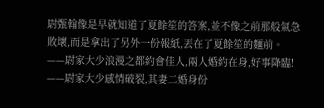尉甄翰像是早就知道了夏餘笙的答案,並不像之前那般氣急敗壞,而是拿出了另外一份報紙,丟在了夏餘笙的麵前。
——尉家大少浪漫之都約會佳人,兩人婚約在身,好事降臨!
——尉家大少感情破裂,其妻二婚身份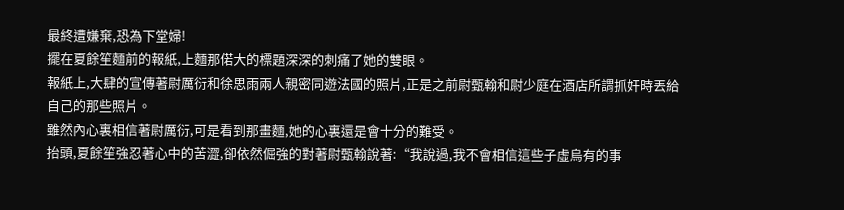最終遭嫌棄,恐為下堂婦!
擺在夏餘笙麵前的報紙,上麵那偌大的標題深深的刺痛了她的雙眼。
報紙上,大肆的宣傳著尉厲衍和徐思雨兩人親密同遊法國的照片,正是之前尉甄翰和尉少庭在酒店所謂抓奸時丟給自己的那些照片。
雖然內心裏相信著尉厲衍,可是看到那畫麵,她的心裏還是會十分的難受。
抬頭,夏餘笙強忍著心中的苦澀,卻依然倔強的對著尉甄翰說著:“我說過,我不會相信這些子虛烏有的事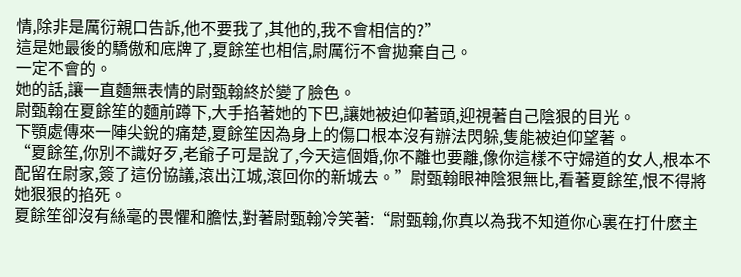情,除非是厲衍親口告訴,他不要我了,其他的,我不會相信的?”
這是她最後的驕傲和底牌了,夏餘笙也相信,尉厲衍不會拋棄自己。
一定不會的。
她的話,讓一直麵無表情的尉甄翰終於變了臉色。
尉甄翰在夏餘笙的麵前蹲下,大手掐著她的下巴,讓她被迫仰著頭,迎視著自己陰狠的目光。
下顎處傳來一陣尖銳的痛楚,夏餘笙因為身上的傷口根本沒有辦法閃躲,隻能被迫仰望著。
“夏餘笙,你別不識好歹,老爺子可是說了,今天這個婚,你不離也要離,像你這樣不守婦道的女人,根本不配留在尉家,簽了這份協議,滾出江城,滾回你的新城去。”尉甄翰眼神陰狠無比,看著夏餘笙,恨不得將她狠狠的掐死。
夏餘笙卻沒有絲毫的畏懼和膽怯,對著尉甄翰冷笑著:“尉甄翰,你真以為我不知道你心裏在打什麽主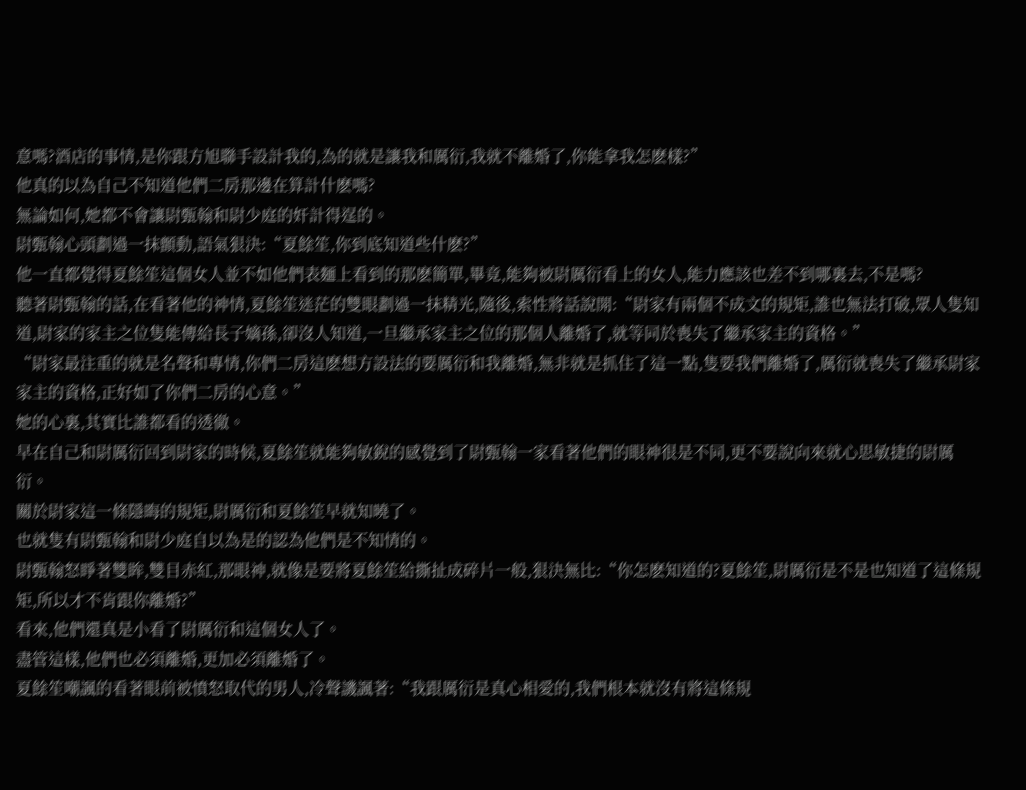意嗎?酒店的事情,是你跟方旭聯手設計我的,為的就是讓我和厲衍,我就不離婚了,你能拿我怎麽樣?”
他真的以為自己不知道他們二房那邊在算計什麽嗎?
無論如何,她都不會讓尉甄翰和尉少庭的奸計得逞的。
尉甄翰心頭劃過一抹顫動,語氣狠決:“夏餘笙,你到底知道些什麽?”
他一直都覺得夏餘笙這個女人並不如他們表麵上看到的那麽簡單,畢竟,能夠被尉厲衍看上的女人,能力應該也差不到哪裏去,不是嗎?
聽著尉甄翰的話,在看著他的神情,夏餘笙迷茫的雙眼劃過一抹精光,隨後,索性將話說開:“尉家有兩個不成文的規矩,誰也無法打破,眾人隻知道,尉家的家主之位隻能傳給長子嫡孫,卻沒人知道,一旦繼承家主之位的那個人離婚了,就等同於喪失了繼承家主的資格。”
“尉家最注重的就是名聲和專情,你們二房這麽想方設法的要厲衍和我離婚,無非就是抓住了這一點,隻要我們離婚了,厲衍就喪失了繼承尉家家主的資格,正好如了你們二房的心意。”
她的心裏,其實比誰都看的透徹。
早在自己和尉厲衍回到尉家的時候,夏餘笙就能夠敏銳的感覺到了尉甄翰一家看著他們的眼神很是不同,更不要說向來就心思敏捷的尉厲衍。
關於尉家這一條隱晦的規矩,尉厲衍和夏餘笙早就知曉了。
也就隻有尉甄翰和尉少庭自以為是的認為他們是不知情的。
尉甄翰怒睜著雙眸,雙目赤紅,那眼神,就像是要將夏餘笙給撕扯成碎片一般,狠決無比:“你怎麽知道的?夏餘笙,尉厲衍是不是也知道了這條規矩,所以才不肯跟你離婚?”
看來,他們還真是小看了尉厲衍和這個女人了。
盡管這樣,他們也必須離婚,更加必須離婚了。
夏餘笙嘲諷的看著眼前被憤怒取代的男人,冷聲譏諷著:“我跟厲衍是真心相愛的,我們根本就沒有將這條規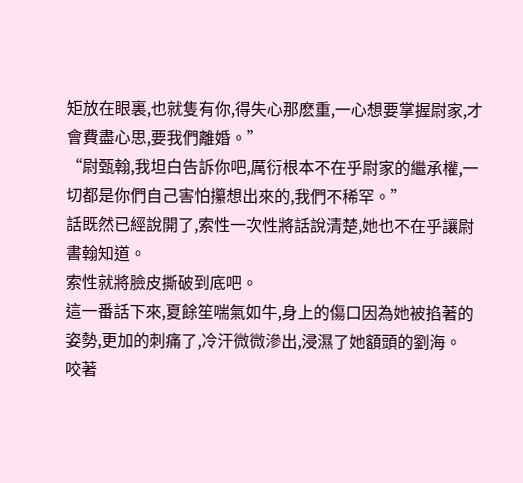矩放在眼裏,也就隻有你,得失心那麽重,一心想要掌握尉家,才會費盡心思,要我們離婚。”
“尉甄翰,我坦白告訴你吧,厲衍根本不在乎尉家的繼承權,一切都是你們自己害怕攥想出來的,我們不稀罕。”
話既然已經說開了,索性一次性將話說清楚,她也不在乎讓尉書翰知道。
索性就將臉皮撕破到底吧。
這一番話下來,夏餘笙喘氣如牛,身上的傷口因為她被掐著的姿勢,更加的刺痛了,冷汗微微滲出,浸濕了她額頭的劉海。
咬著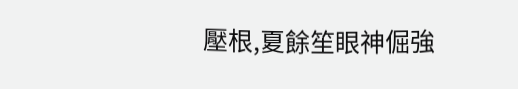壓根,夏餘笙眼神倔強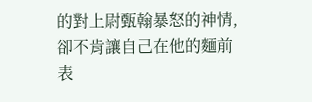的對上尉甄翰暴怒的神情,卻不肯讓自己在他的麵前表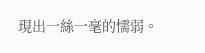現出一絲一毫的懦弱。